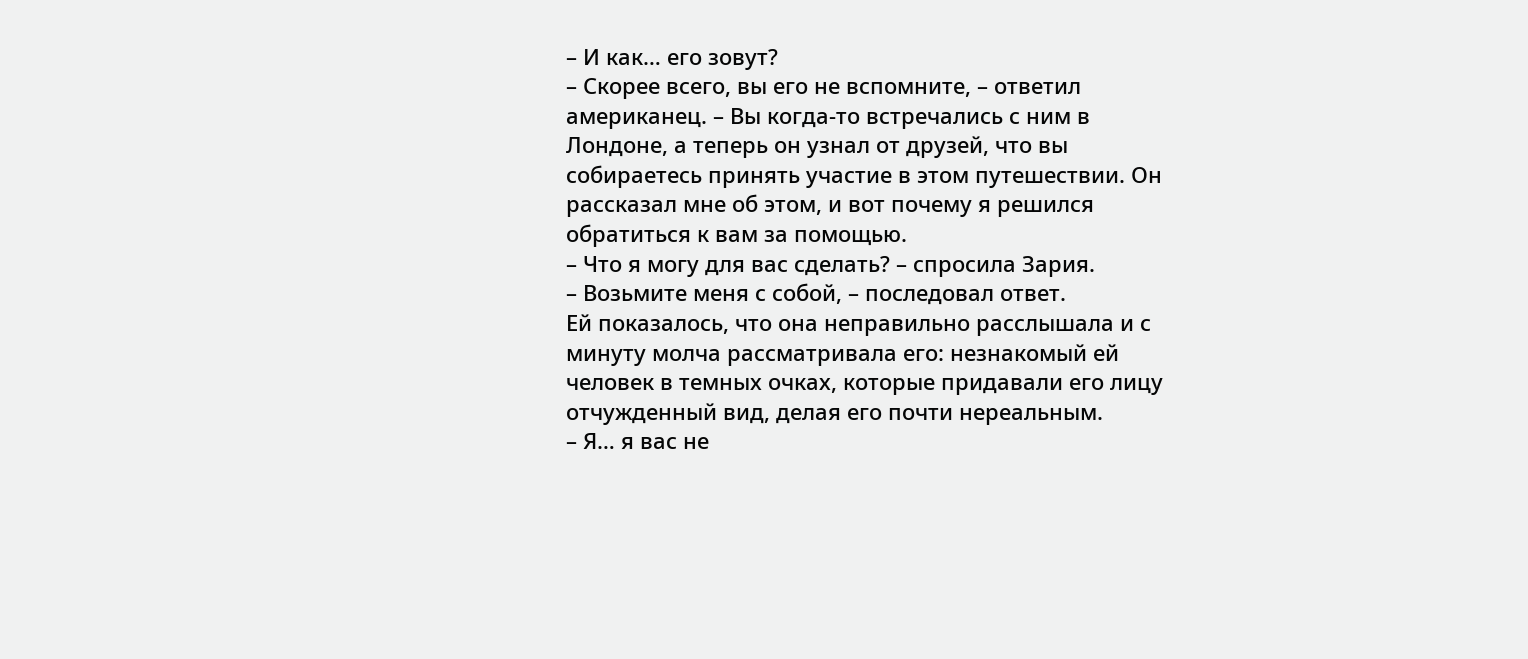– И как… его зовут?
– Скорее всего, вы его не вспомните, – ответил американец. – Вы когда-то встречались с ним в Лондоне, а теперь он узнал от друзей, что вы собираетесь принять участие в этом путешествии. Он рассказал мне об этом, и вот почему я решился обратиться к вам за помощью.
– Что я могу для вас сделать? – спросила Зария.
– Возьмите меня с собой, – последовал ответ.
Ей показалось, что она неправильно расслышала и с минуту молча рассматривала его: незнакомый ей человек в темных очках, которые придавали его лицу отчужденный вид, делая его почти нереальным.
– Я… я вас не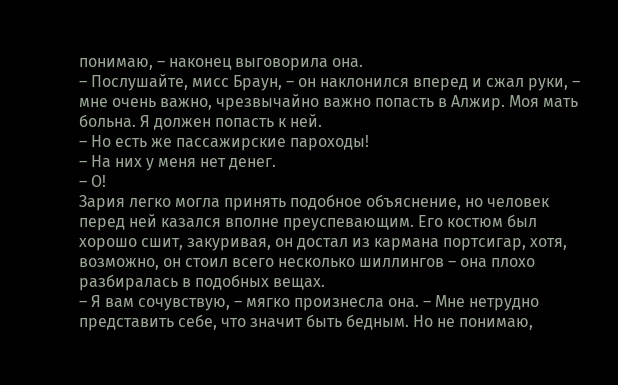понимаю, – наконец выговорила она.
– Послушайте, мисс Браун, – он наклонился вперед и сжал руки, – мне очень важно, чрезвычайно важно попасть в Алжир. Моя мать больна. Я должен попасть к ней.
– Но есть же пассажирские пароходы!
– На них у меня нет денег.
– О!
Зария легко могла принять подобное объяснение, но человек перед ней казался вполне преуспевающим. Его костюм был хорошо сшит, закуривая, он достал из кармана портсигар, хотя, возможно, он стоил всего несколько шиллингов – она плохо разбиралась в подобных вещах.
– Я вам сочувствую, – мягко произнесла она. – Мне нетрудно представить себе, что значит быть бедным. Но не понимаю,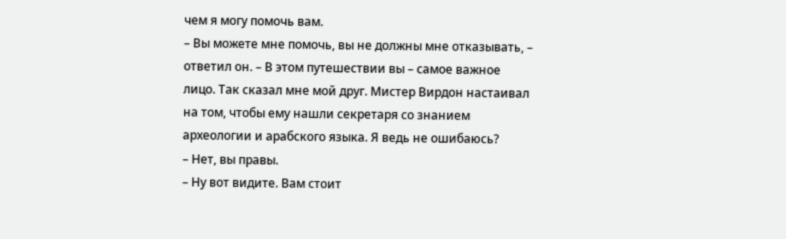чем я могу помочь вам.
– Вы можете мне помочь, вы не должны мне отказывать, – ответил он. – В этом путешествии вы – самое важное лицо. Так сказал мне мой друг. Мистер Вирдон настаивал на том, чтобы ему нашли секретаря со знанием археологии и арабского языка. Я ведь не ошибаюсь?
– Нет, вы правы.
– Ну вот видите. Вам стоит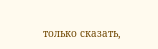только сказать,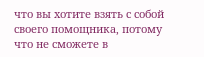что вы хотите взять с собой своего помощника, потому что не сможете в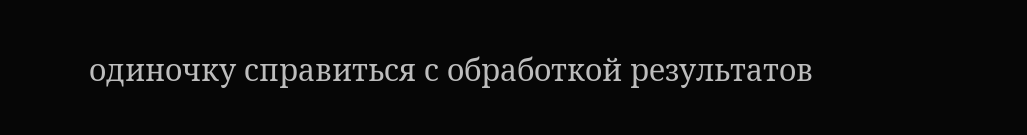одиночку справиться с обработкой результатов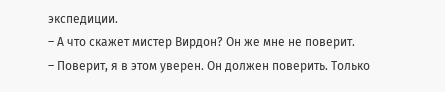экспедиции.
– А что скажет мистер Вирдон? Он же мне не поверит.
– Поверит, я в этом уверен. Он должен поверить. Только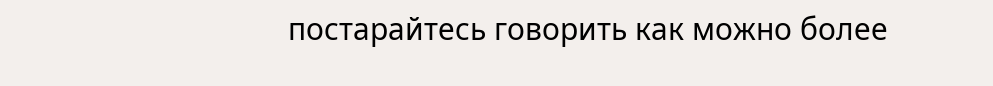постарайтесь говорить как можно более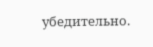убедительно.